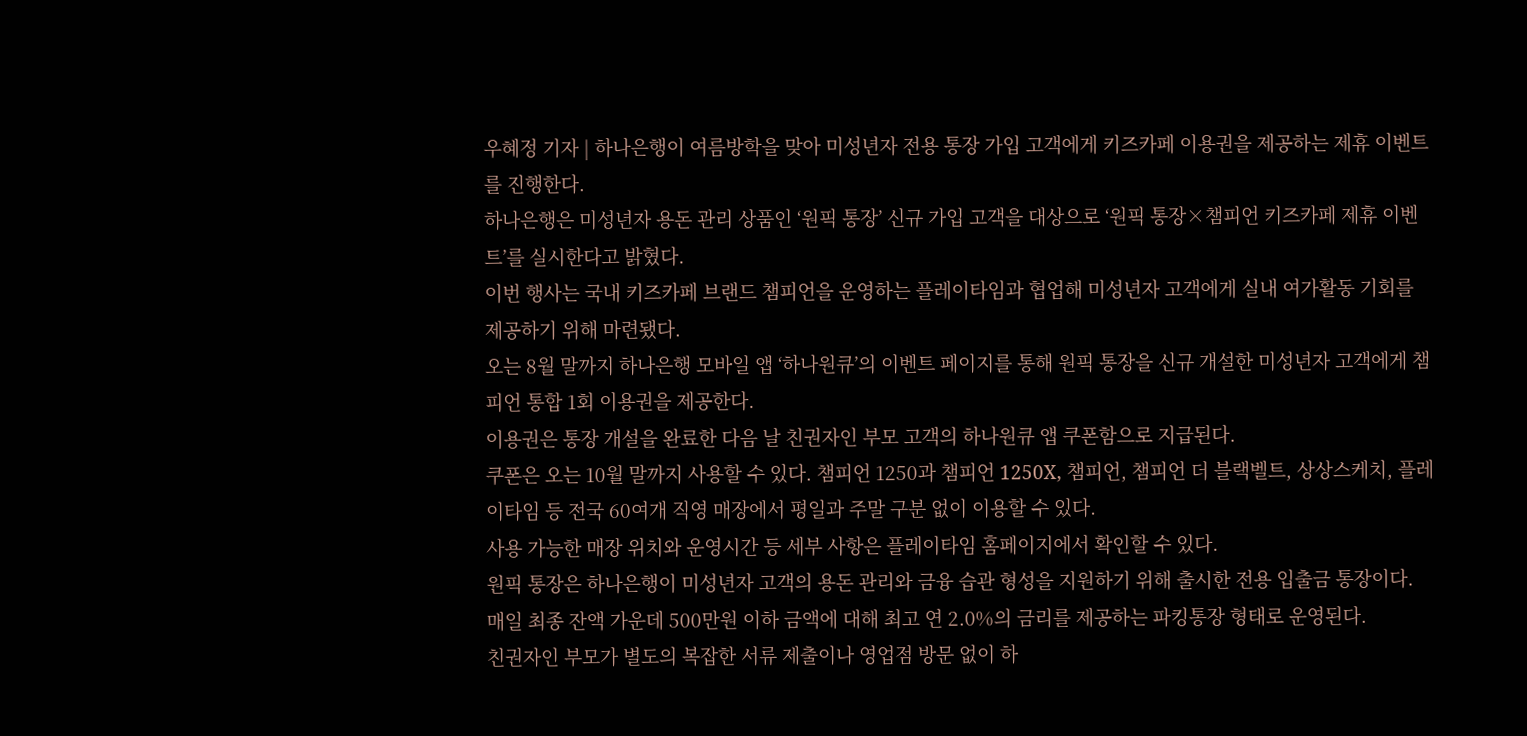우혜정 기자 | 하나은행이 여름방학을 맞아 미성년자 전용 통장 가입 고객에게 키즈카페 이용권을 제공하는 제휴 이벤트를 진행한다.
하나은행은 미성년자 용돈 관리 상품인 ‘원픽 통장’ 신규 가입 고객을 대상으로 ‘원픽 통장×챔피언 키즈카페 제휴 이벤트’를 실시한다고 밝혔다.
이번 행사는 국내 키즈카페 브랜드 챔피언을 운영하는 플레이타임과 협업해 미성년자 고객에게 실내 여가활동 기회를 제공하기 위해 마련됐다.
오는 8월 말까지 하나은행 모바일 앱 ‘하나원큐’의 이벤트 페이지를 통해 원픽 통장을 신규 개설한 미성년자 고객에게 챔피언 통합 1회 이용권을 제공한다.
이용권은 통장 개설을 완료한 다음 날 친권자인 부모 고객의 하나원큐 앱 쿠폰함으로 지급된다.
쿠폰은 오는 10월 말까지 사용할 수 있다. 챔피언 1250과 챔피언 1250X, 챔피언, 챔피언 더 블랙벨트, 상상스케치, 플레이타임 등 전국 60여개 직영 매장에서 평일과 주말 구분 없이 이용할 수 있다.
사용 가능한 매장 위치와 운영시간 등 세부 사항은 플레이타임 홈페이지에서 확인할 수 있다.
원픽 통장은 하나은행이 미성년자 고객의 용돈 관리와 금융 습관 형성을 지원하기 위해 출시한 전용 입출금 통장이다.
매일 최종 잔액 가운데 500만원 이하 금액에 대해 최고 연 2.0%의 금리를 제공하는 파킹통장 형태로 운영된다.
친권자인 부모가 별도의 복잡한 서류 제출이나 영업점 방문 없이 하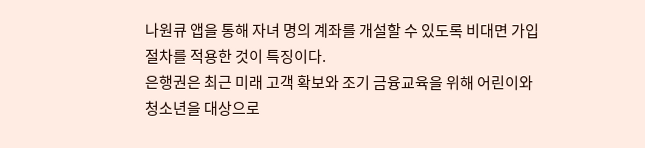나원큐 앱을 통해 자녀 명의 계좌를 개설할 수 있도록 비대면 가입 절차를 적용한 것이 특징이다.
은행권은 최근 미래 고객 확보와 조기 금융교육을 위해 어린이와 청소년을 대상으로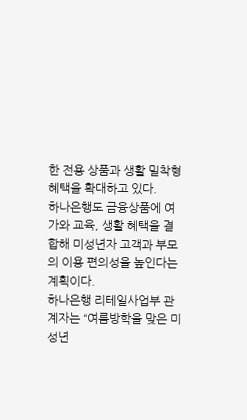한 전용 상품과 생활 밀착형 혜택을 확대하고 있다.
하나은행도 금융상품에 여가와 교육, 생활 혜택을 결합해 미성년자 고객과 부모의 이용 편의성을 높인다는 계획이다.
하나은행 리테일사업부 관계자는 “여름방학을 맞은 미성년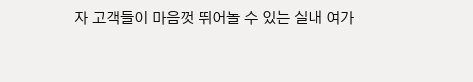자 고객들이 마음껏 뛰어놀 수 있는 실내 여가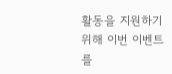활동을 지원하기 위해 이번 이벤트를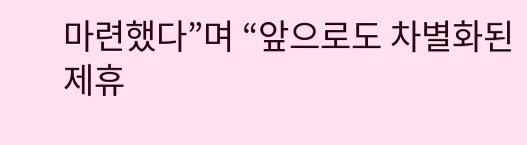마련했다”며 “앞으로도 차별화된 제휴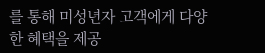를 통해 미성년자 고객에게 다양한 혜택을 제공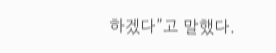하겠다”고 말했다.